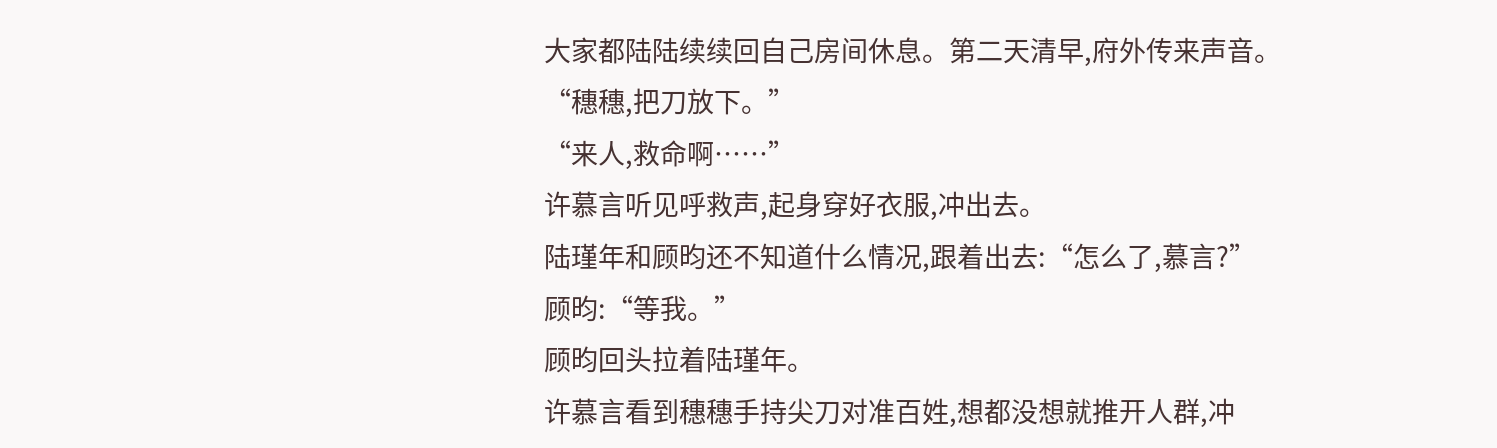大家都陆陆续续回自己房间休息。第二天清早,府外传来声音。
“穗穗,把刀放下。”
“来人,救命啊……”
许慕言听见呼救声,起身穿好衣服,冲出去。
陆瑾年和顾昀还不知道什么情况,跟着出去:“怎么了,慕言?”
顾昀:“等我。”
顾昀回头拉着陆瑾年。
许慕言看到穗穗手持尖刀对准百姓,想都没想就推开人群,冲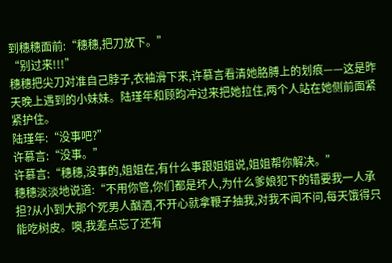到穗穗面前:“穗穗,把刀放下。”
“别过来!!!”
穗穗把尖刀对准自己脖子,衣袖滑下来,许慕言看清她胳膊上的划痕——这是昨天晚上遇到的小妹妹。陆瑾年和顾昀冲过来把她拉住,两个人站在她侧前面紧紧护住。
陆瑾年:“没事吧?”
许慕言:“没事。”
许慕言:“穗穗,没事的,姐姐在,有什么事跟姐姐说,姐姐帮你解决。”
穗穗淡淡地说道:“不用你管,你们都是坏人,为什么爹娘犯下的错要我一人承担?从小到大那个死男人酗酒,不开心就拿鞭子抽我,对我不闻不问,每天饿得只能吃树皮。噢,我差点忘了还有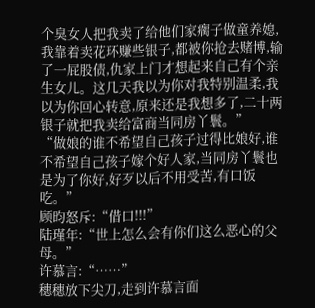个臭女人把我卖了给他们家瘸子做童养媳,我靠着卖花环赚些银子,都被你抢去赌博,输了一屁股债,仇家上门才想起来自己有个亲生女儿。这几天我以为你对我特别温柔,我以为你回心转意,原来还是我想多了,二十两银子就把我卖给富商当同房丫鬟。”
“做娘的谁不希望自己孩子过得比娘好,谁不希望自己孩子嫁个好人家,当同房丫鬟也是为了你好,好歹以后不用受苦,有口饭吃。”
顾昀怒斥:“借口!!!”
陆瑾年:“世上怎么会有你们这么恶心的父母。”
许慕言:“……”
穗穗放下尖刀,走到许慕言面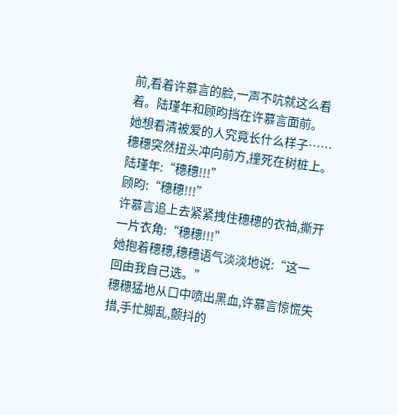前,看着许慕言的脸,一声不吭就这么看着。陆瑾年和顾昀挡在许慕言面前。
她想看清被爱的人究竟长什么样子……
穗穗突然扭头冲向前方,撞死在树桩上。
陆瑾年:“穗穗!!!”
顾昀:“穗穗!!!”
许慕言追上去紧紧拽住穗穗的衣袖,撕开一片衣角:“穗穗!!!”
她抱着穗穗,穗穗语气淡淡地说:“这一回由我自己选。”
穗穗猛地从口中喷出黑血,许慕言惊慌失措,手忙脚乱,颤抖的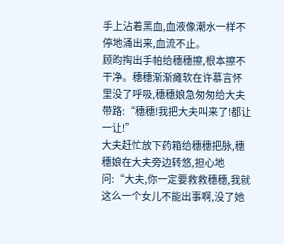手上沾着黑血,血液像潮水一样不停地涌出来,血流不止。
顾昀掏出手帕给穗穗擦,根本擦不干净。穗穗渐渐瘫软在许慕言怀里没了呼吸,穗穗娘急匆匆给大夫带路:“穗穗!我把大夫叫来了!都让一让!”
大夫赶忙放下药箱给穗穗把脉,穗穗娘在大夫旁边转悠,担心地问:“大夫,你一定要救救穗穗,我就这么一个女儿不能出事啊,没了她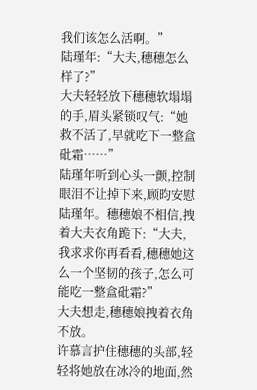我们该怎么活啊。”
陆瑾年:“大夫,穗穗怎么样了?”
大夫轻轻放下穗穗软塌塌的手,眉头紧锁叹气:“她救不活了,早就吃下一整盒砒霜……”
陆瑾年听到心头一颤,控制眼泪不让掉下来,顾昀安慰陆瑾年。穗穗娘不相信,拽着大夫衣角跪下:“大夫,我求求你再看看,穗穗她这么一个坚韧的孩子,怎么可能吃一整盒砒霜?”
大夫想走,穗穗娘拽着衣角不放。
许慕言护住穗穗的头部,轻轻将她放在冰冷的地面,然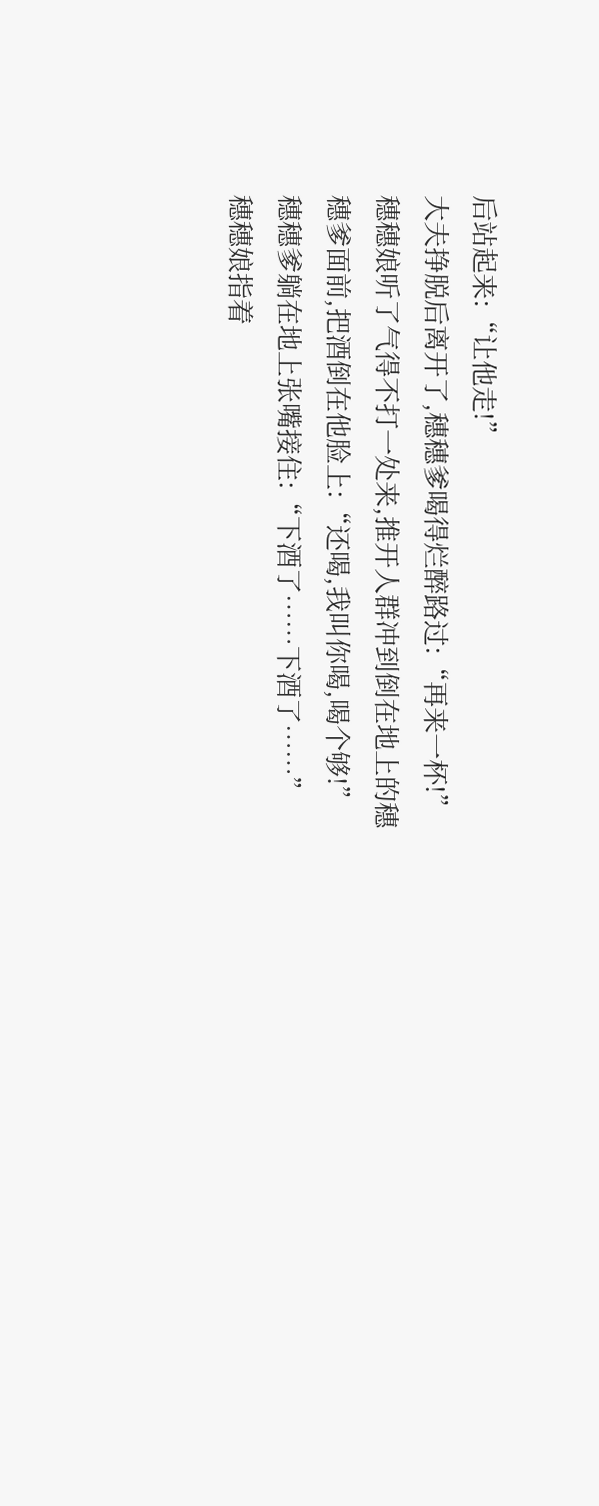后站起来:“让他走!”
大夫挣脱后离开了,穗穗爹喝得烂醉路过:“再来一杯!”
穗穗娘听了气得不打一处来,推开人群冲到倒在地上的穗穗爹面前,把酒倒在他脸上:“还喝,我叫你喝,喝个够!”
穗穗爹躺在地上张嘴接住:“下酒了……下酒了……”
穗穗娘指着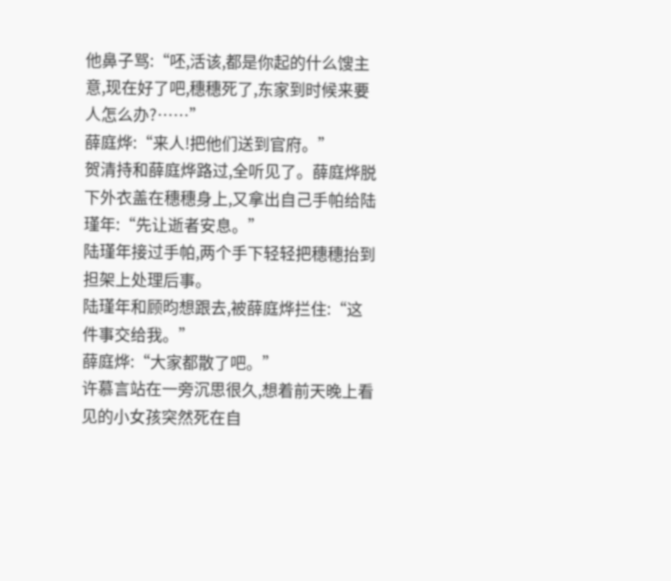他鼻子骂:“呸,活该,都是你起的什么馊主意,现在好了吧,穗穗死了,东家到时候来要人怎么办?……”
薛庭烨:“来人!把他们送到官府。”
贺清持和薛庭烨路过,全听见了。薛庭烨脱下外衣盖在穗穗身上,又拿出自己手帕给陆瑾年:“先让逝者安息。”
陆瑾年接过手帕,两个手下轻轻把穗穗抬到担架上处理后事。
陆瑾年和顾昀想跟去,被薛庭烨拦住:“这件事交给我。”
薛庭烨:“大家都散了吧。”
许慕言站在一旁沉思很久,想着前天晚上看见的小女孩突然死在自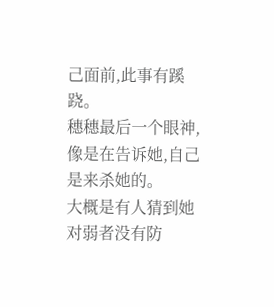己面前,此事有蹊跷。
穗穗最后一个眼神,像是在告诉她,自己是来杀她的。
大概是有人猜到她对弱者没有防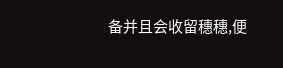备并且会收留穗穗,便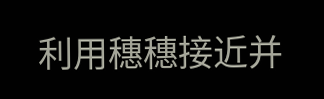利用穗穗接近并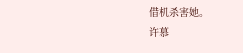借机杀害她。
许慕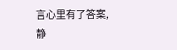言心里有了答案,静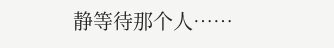静等待那个人……